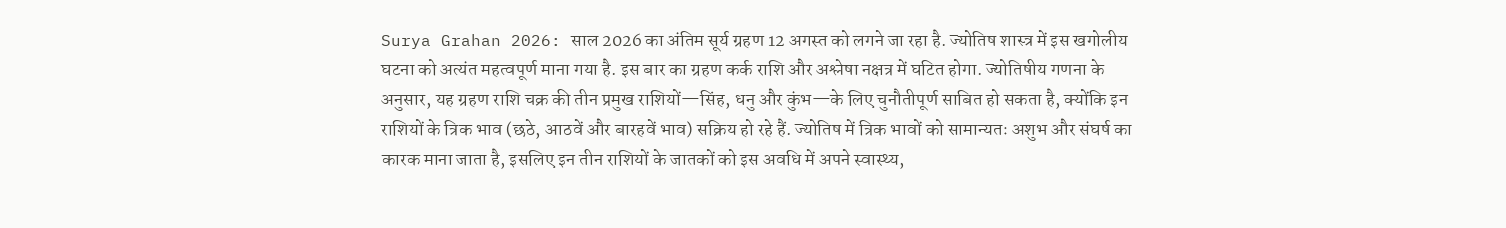Surya Grahan 2026: साल 2026 का अंतिम सूर्य ग्रहण 12 अगस्त को लगने जा रहा है. ज्योतिष शास्त्र में इस खगोलीय घटना को अत्यंत महत्वपूर्ण माना गया है. इस बार का ग्रहण कर्क राशि और अश्लेषा नक्षत्र में घटित होगा. ज्योतिषीय गणना के अनुसार, यह ग्रहण राशि चक्र की तीन प्रमुख राशियों—सिंह, धनु और कुंभ—के लिए चुनौतीपूर्ण साबित हो सकता है, क्योंकि इन राशियों के त्रिक भाव (छठे, आठवें और बारहवें भाव) सक्रिय हो रहे हैं. ज्योतिष में त्रिक भावों को सामान्यतः अशुभ और संघर्ष का कारक माना जाता है, इसलिए इन तीन राशियों के जातकों को इस अवधि में अपने स्वास्थ्य,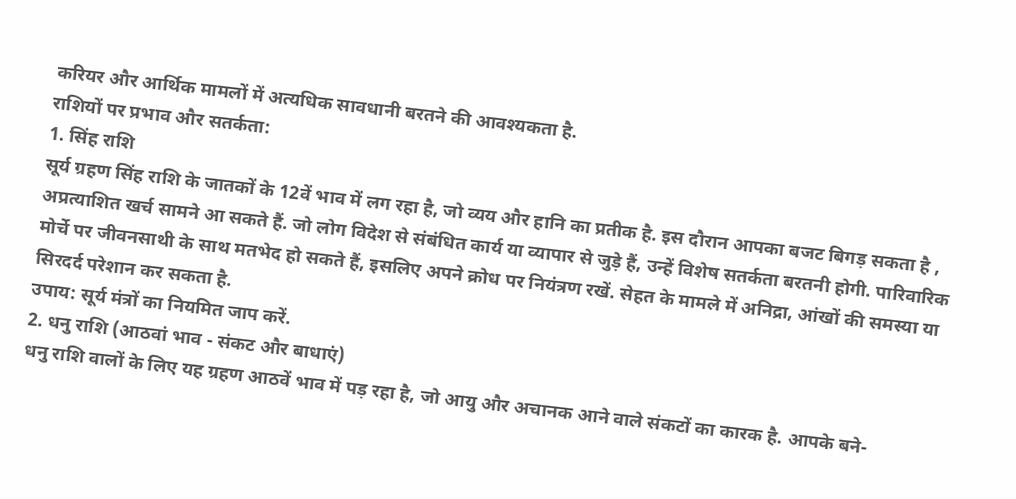करियर और आर्थिक मामलों में अत्यधिक सावधानी बरतने की आवश्यकता है.
राशियों पर प्रभाव और सतर्कता:
1. सिंह राशि
सूर्य ग्रहण सिंह राशि के जातकों के 12वें भाव में लग रहा है, जो व्यय और हानि का प्रतीक है. इस दौरान आपका बजट बिगड़ सकता है , अप्रत्याशित खर्च सामने आ सकते हैं. जो लोग विदेश से संबंधित कार्य या व्यापार से जुड़े हैं, उन्हें विशेष सतर्कता बरतनी होगी. पारिवारिक मोर्चे पर जीवनसाथी के साथ मतभेद हो सकते हैं, इसलिए अपने क्रोध पर नियंत्रण रखें. सेहत के मामले में अनिद्रा, आंखों की समस्या या सिरदर्द परेशान कर सकता है.
उपाय: सूर्य मंत्रों का नियमित जाप करें.
2. धनु राशि (आठवां भाव - संकट और बाधाएं)
धनु राशि वालों के लिए यह ग्रहण आठवें भाव में पड़ रहा है, जो आयु और अचानक आने वाले संकटों का कारक है. आपके बने-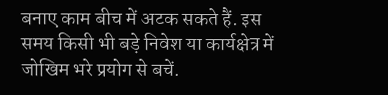बनाए काम बीच में अटक सकते हैं. इस समय किसी भी बड़े निवेश या कार्यक्षेत्र में जोखिम भरे प्रयोग से बचें.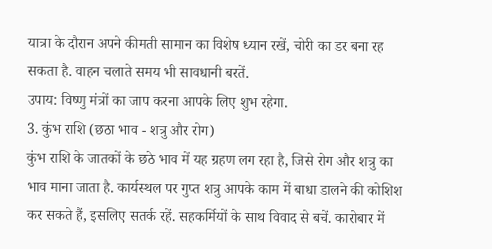यात्रा के दौरान अपने कीमती सामान का विशेष ध्यान रखें, चोरी का डर बना रह सकता है. वाहन चलाते समय भी सावधानी बरतें.
उपाय: विष्णु मंत्रों का जाप करना आपके लिए शुभ रहेगा.
3. कुंभ राशि (छठा भाव - शत्रु और रोग)
कुंभ राशि के जातकों के छठे भाव में यह ग्रहण लग रहा है, जिसे रोग और शत्रु का भाव माना जाता है. कार्यस्थल पर गुप्त शत्रु आपके काम में बाधा डालने की कोशिश कर सकते हैं, इसलिए सतर्क रहें. सहकर्मियों के साथ विवाद से बचें. कारोबार में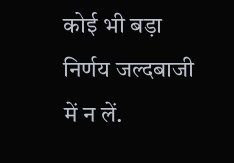कोई भी बड़ा निर्णय जल्दबाजी में न लें.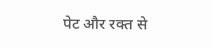पेट और रक्त से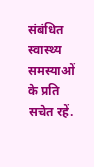संबंधित स्वास्थ्य समस्याओं के प्रति सचेत रहें.